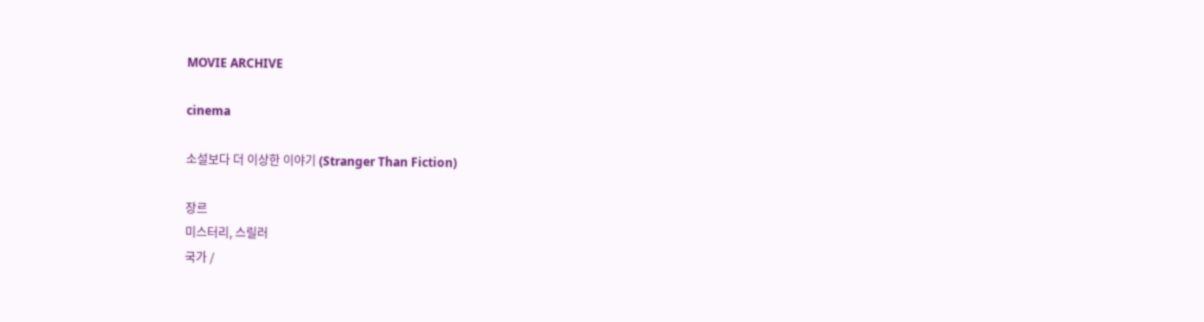MOVIE ARCHIVE

cinema

소설보다 더 이상한 이야기 (Stranger Than Fiction)

장르
미스터리, 스릴러
국가 /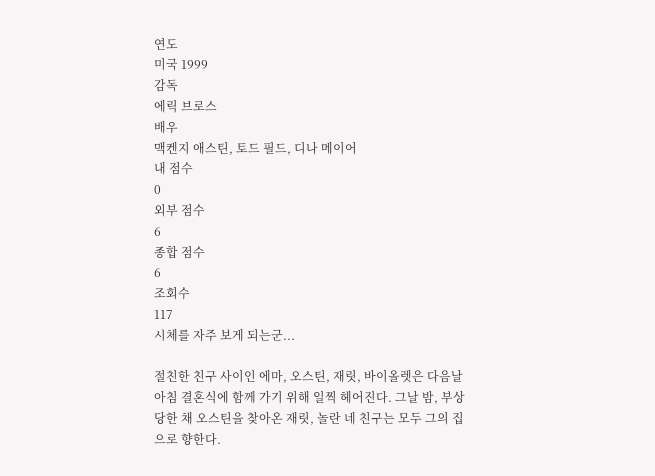연도
미국 1999
감독
에릭 브로스
배우
맥켄지 애스틴, 토드 필드, 디나 메이어
내 점수
0
외부 점수
6
종합 점수
6
조회수
117
시체를 자주 보게 되는군...

절친한 친구 사이인 에마, 오스틴, 재릿, 바이올렛은 다음날 아침 결혼식에 함께 가기 위해 일찍 헤어진다. 그날 밤, 부상당한 채 오스틴을 찾아온 재릿, 놀란 네 친구는 모두 그의 집으로 향한다.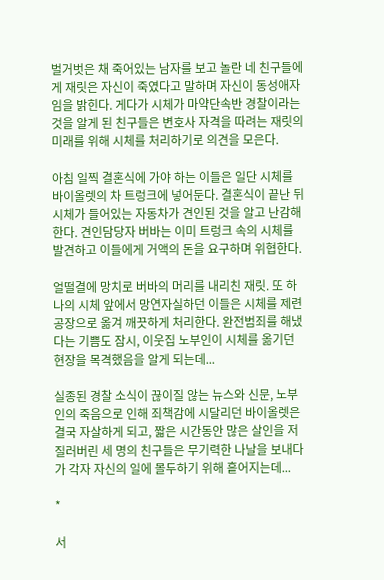벌거벗은 채 죽어있는 남자를 보고 놀란 네 친구들에게 재릿은 자신이 죽였다고 말하며 자신이 동성애자임을 밝힌다. 게다가 시체가 마약단속반 경찰이라는 것을 알게 된 친구들은 변호사 자격을 따려는 재릿의 미래를 위해 시체를 처리하기로 의견을 모은다.

아침 일찍 결혼식에 가야 하는 이들은 일단 시체를 바이올렛의 차 트렁크에 넣어둔다. 결혼식이 끝난 뒤 시체가 들어있는 자동차가 견인된 것을 알고 난감해한다. 견인담당자 버바는 이미 트렁크 속의 시체를 발견하고 이들에게 거액의 돈을 요구하며 위협한다.

얼떨결에 망치로 버바의 머리를 내리친 재릿. 또 하나의 시체 앞에서 망연자실하던 이들은 시체를 제련공장으로 옮겨 깨끗하게 처리한다. 완전범죄를 해냈다는 기쁨도 잠시, 이웃집 노부인이 시체를 옮기던 현장을 목격했음을 알게 되는데...

실종된 경찰 소식이 끊이질 않는 뉴스와 신문, 노부인의 죽음으로 인해 죄책감에 시달리던 바이올렛은 결국 자살하게 되고, 짧은 시간동안 많은 살인을 저질러버린 세 명의 친구들은 무기력한 나날을 보내다가 각자 자신의 일에 몰두하기 위해 흩어지는데...

*

서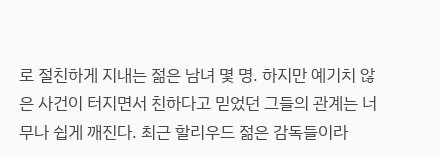로 절친하게 지내는 젊은 남녀 몇 명. 하지만 예기치 않은 사건이 터지면서 친하다고 믿었던 그들의 관계는 너무나 쉽게 깨진다. 최근 할리우드 젊은 감독들이라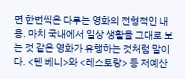면 한번씩은 다루는 영화의 전형적인 내용. 마치 국내에서 일상 생활을 그대로 보는 것 같은 영화가 유행하는 것처럼 말이다. <텐 베니>와 <레스토랑> 등 저예산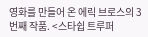영화를 만들어 온 에릭 브로스의 3번째 작품. <스타쉽 트루퍼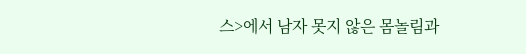스>에서 남자 못지 않은 몸놀림과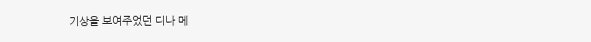기상을 보여주었던 디나 메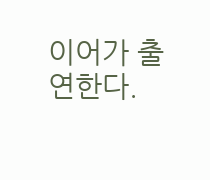이어가 출연한다.